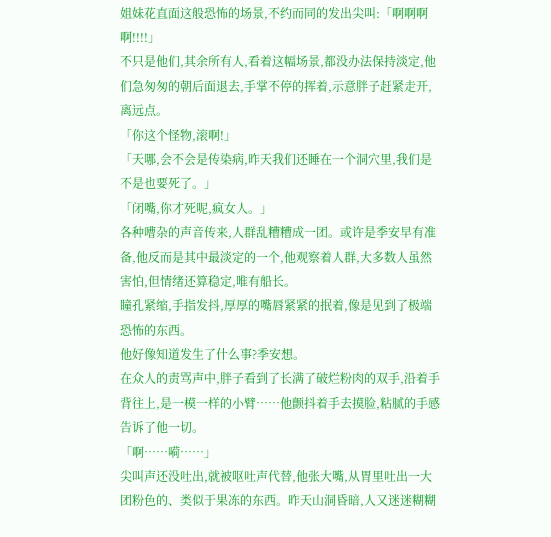姐妹花直面这般恐怖的场景,不约而同的发出尖叫:「啊啊啊啊!!!!」
不只是他们,其余所有人,看着这幅场景,都没办法保持淡定,他们急匆匆的朝后面退去,手掌不停的挥着,示意胖子赶紧走开,离远点。
「你这个怪物,滚啊!」
「天哪,会不会是传染病,昨天我们还睡在一个洞穴里,我们是不是也要死了。」
「闭嘴,你才死呢,疯女人。」
各种嘈杂的声音传来,人群乱糟糟成一团。或许是季安早有准备,他反而是其中最淡定的一个,他观察着人群,大多数人虽然害怕,但情绪还算稳定,唯有船长。
瞳孔紧缩,手指发抖,厚厚的嘴唇紧紧的抿着,像是见到了极端恐怖的东西。
他好像知道发生了什么事?季安想。
在众人的责骂声中,胖子看到了长满了破烂粉肉的双手,沿着手背往上,是一模一样的小臂……他颤抖着手去摸脸,粘腻的手感告诉了他一切。
「啊……嗬……」
尖叫声还没吐出,就被呕吐声代替,他张大嘴,从胃里吐出一大团粉色的、类似于果冻的东西。昨天山洞昏暗,人又迷迷糊糊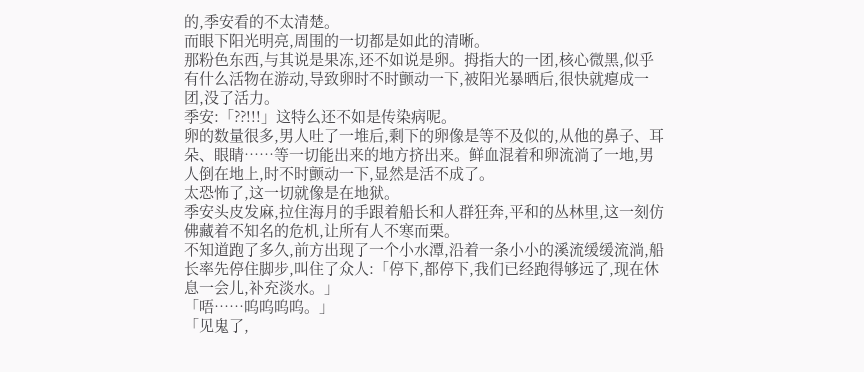的,季安看的不太清楚。
而眼下阳光明亮,周围的一切都是如此的清晰。
那粉色东西,与其说是果冻,还不如说是卵。拇指大的一团,核心微黑,似乎有什么活物在游动,导致卵时不时颤动一下,被阳光暴晒后,很快就瘪成一团,没了活力。
季安:「??!!!」这特么还不如是传染病呢。
卵的数量很多,男人吐了一堆后,剩下的卵像是等不及似的,从他的鼻子、耳朵、眼睛……等一切能出来的地方挤出来。鲜血混着和卵流淌了一地,男人倒在地上,时不时颤动一下,显然是活不成了。
太恐怖了,这一切就像是在地狱。
季安头皮发麻,拉住海月的手跟着船长和人群狂奔,平和的丛林里,这一刻仿佛藏着不知名的危机,让所有人不寒而栗。
不知道跑了多久,前方出现了一个小水潭,沿着一条小小的溪流缓缓流淌,船长率先停住脚步,叫住了众人:「停下,都停下,我们已经跑得够远了,现在休息一会儿,补充淡水。」
「唔……呜呜呜呜。」
「见鬼了,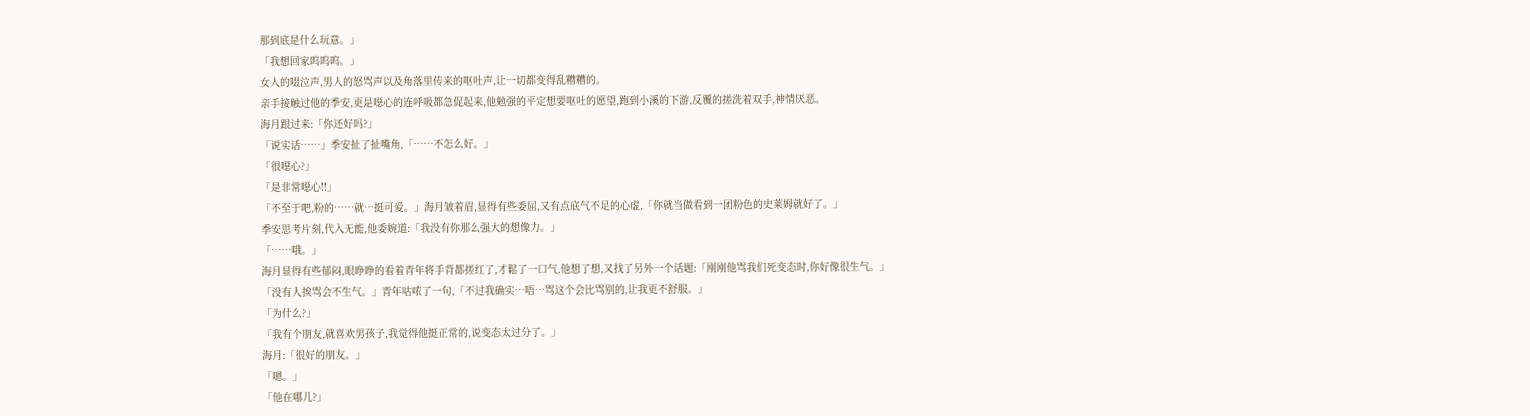那到底是什么玩意。」
「我想回家呜呜呜。」
女人的啜泣声,男人的怒骂声以及角落里传来的呕吐声,让一切都变得乱糟糟的。
亲手接触过他的季安,更是噁心的连呼吸都急促起来,他勉强的平定想要呕吐的愿望,跑到小溪的下游,反覆的搓洗着双手,神情厌恶。
海月跟过来:「你还好吗?」
「说实话……」季安扯了扯嘴角,「……不怎么好。」
「很噁心?」
「是非常噁心!!」
「不至于吧,粉的……就…挺可爱。」海月皱着眉,显得有些委屈,又有点底气不足的心虚,「你就当做看到一团粉色的史莱姆就好了。」
季安思考片刻,代入无能,他委婉道:「我没有你那么强大的想像力。」
「……哦。」
海月显得有些郁闷,眼睁睁的看着青年将手背都搓红了,才鬆了一口气,他想了想,又找了另外一个话题:「刚刚他骂我们死变态时,你好像很生气。」
「没有人挨骂会不生气。」青年咕哝了一句,「不过我确实…唔…骂这个会比骂别的,让我更不舒服。」
「为什么?」
「我有个朋友,就喜欢男孩子,我觉得他挺正常的,说变态太过分了。」
海月:「很好的朋友。」
「嗯。」
「他在哪儿?」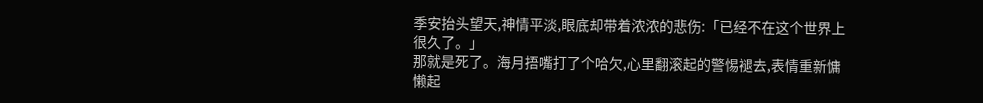季安抬头望天,神情平淡,眼底却带着浓浓的悲伤:「已经不在这个世界上很久了。」
那就是死了。海月捂嘴打了个哈欠,心里翻滚起的警惕褪去,表情重新慵懒起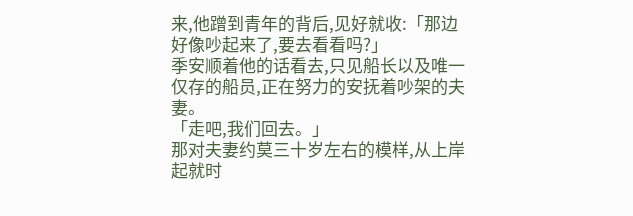来,他蹭到青年的背后,见好就收:「那边好像吵起来了,要去看看吗?」
季安顺着他的话看去,只见船长以及唯一仅存的船员,正在努力的安抚着吵架的夫妻。
「走吧,我们回去。」
那对夫妻约莫三十岁左右的模样,从上岸起就时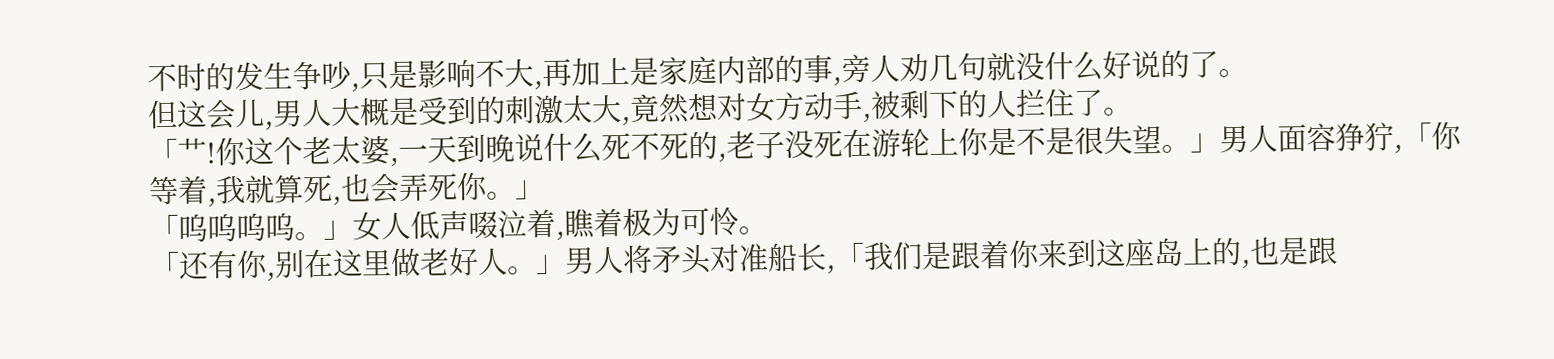不时的发生争吵,只是影响不大,再加上是家庭内部的事,旁人劝几句就没什么好说的了。
但这会儿,男人大概是受到的刺激太大,竟然想对女方动手,被剩下的人拦住了。
「艹!你这个老太婆,一天到晚说什么死不死的,老子没死在游轮上你是不是很失望。」男人面容狰狞,「你等着,我就算死,也会弄死你。」
「呜呜呜呜。」女人低声啜泣着,瞧着极为可怜。
「还有你,别在这里做老好人。」男人将矛头对准船长,「我们是跟着你来到这座岛上的,也是跟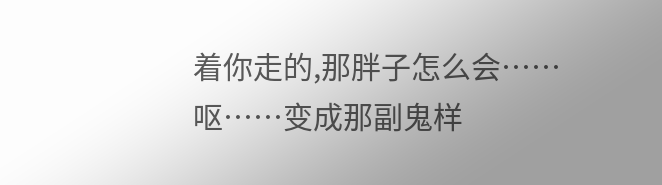着你走的,那胖子怎么会……呕……变成那副鬼样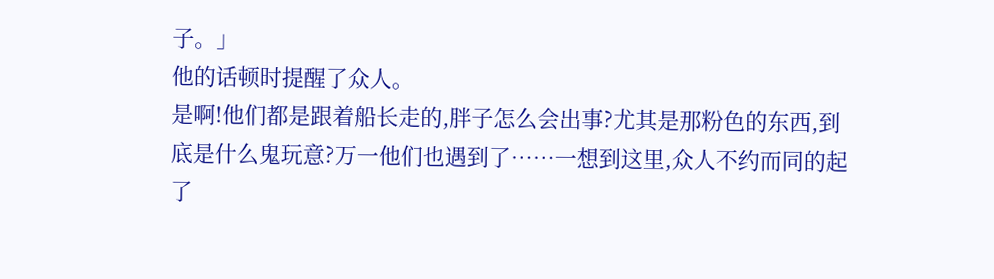子。」
他的话顿时提醒了众人。
是啊!他们都是跟着船长走的,胖子怎么会出事?尤其是那粉色的东西,到底是什么鬼玩意?万一他们也遇到了……一想到这里,众人不约而同的起了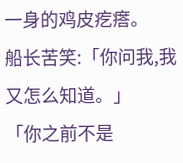一身的鸡皮疙瘩。
船长苦笑:「你问我,我又怎么知道。」
「你之前不是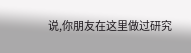说,你朋友在这里做过研究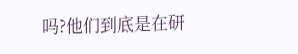吗?他们到底是在研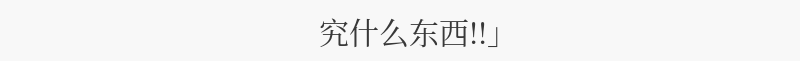究什么东西!!」